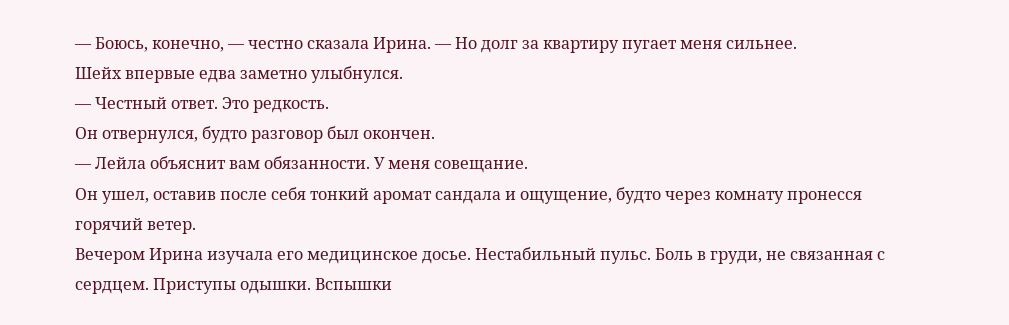— Боюсь, конечно, — честно сказала Ирина. — Но долг за квартиру пугает меня сильнее.
Шейх впервые едва заметно улыбнулся.
— Честный ответ. Это редкость.
Он отвернулся, будто разговор был окончен.
— Лейла объяснит вам обязанности. У меня совещание.
Он ушел, оставив после себя тонкий аромат сандала и ощущение, будто через комнату пронесся горячий ветер.
Вечером Ирина изучала его медицинское досье. Нестабильный пульс. Боль в груди, не связанная с сердцем. Приступы одышки. Вспышки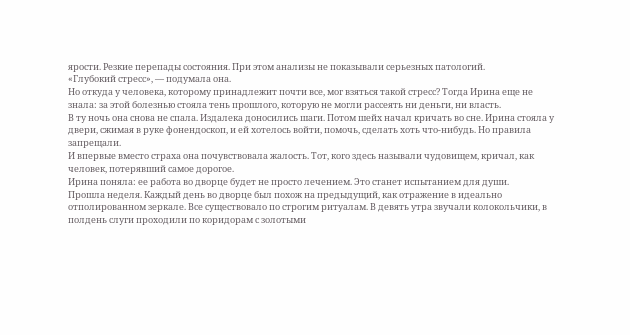ярости. Резкие перепады состояния. При этом анализы не показывали серьезных патологий.
«Глубокий стресс», — подумала она.
Но откуда у человека, которому принадлежит почти все, мог взяться такой стресс? Тогда Ирина еще не знала: за этой болезнью стояла тень прошлого, которую не могли рассеять ни деньги, ни власть.
В ту ночь она снова не спала. Издалека доносились шаги. Потом шейх начал кричать во сне. Ирина стояла у двери, сжимая в руке фонендоскоп, и ей хотелось войти, помочь, сделать хоть что-нибудь. Но правила запрещали.
И впервые вместо страха она почувствовала жалость. Тот, кого здесь называли чудовищем, кричал, как человек, потерявший самое дорогое.
Ирина поняла: ее работа во дворце будет не просто лечением. Это станет испытанием для души.
Прошла неделя. Каждый день во дворце был похож на предыдущий, как отражение в идеально отполированном зеркале. Все существовало по строгим ритуалам. В девять утра звучали колокольчики, в полдень слуги проходили по коридорам с золотыми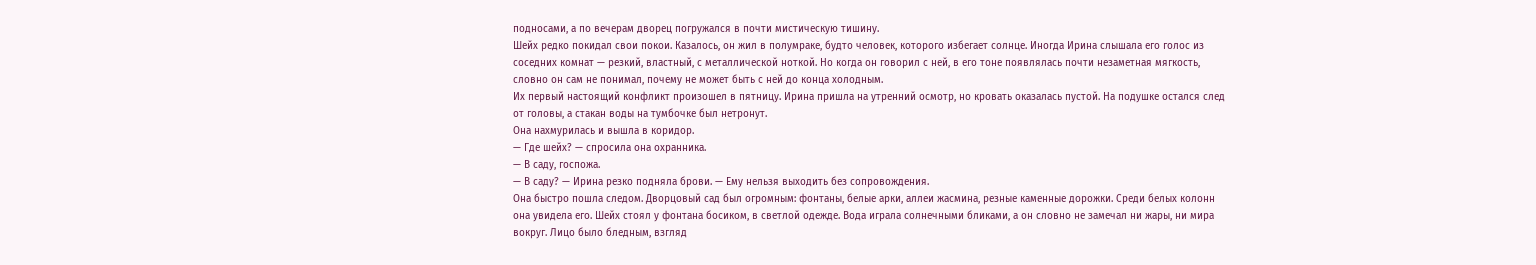подносами, а по вечерам дворец погружался в почти мистическую тишину.
Шейх редко покидал свои покои. Казалось, он жил в полумраке, будто человек, которого избегает солнце. Иногда Ирина слышала его голос из соседних комнат — резкий, властный, с металлической ноткой. Но когда он говорил с ней, в его тоне появлялась почти незаметная мягкость, словно он сам не понимал, почему не может быть с ней до конца холодным.
Их первый настоящий конфликт произошел в пятницу. Ирина пришла на утренний осмотр, но кровать оказалась пустой. На подушке остался след от головы, а стакан воды на тумбочке был нетронут.
Она нахмурилась и вышла в коридор.
— Где шейх? — спросила она охранника.
— В саду, госпожа.
— В саду? — Ирина резко подняла брови. — Ему нельзя выходить без сопровождения.
Она быстро пошла следом. Дворцовый сад был огромным: фонтаны, белые арки, аллеи жасмина, резные каменные дорожки. Среди белых колонн она увидела его. Шейх стоял у фонтана босиком, в светлой одежде. Вода играла солнечными бликами, а он словно не замечал ни жары, ни мира вокруг. Лицо было бледным, взгляд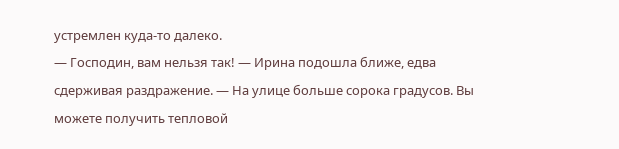устремлен куда-то далеко.
— Господин, вам нельзя так! — Ирина подошла ближе, едва сдерживая раздражение. — На улице больше сорока градусов. Вы можете получить тепловой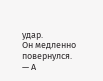удар.
Он медленно повернулся.
— А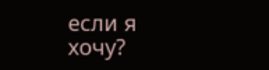если я хочу?